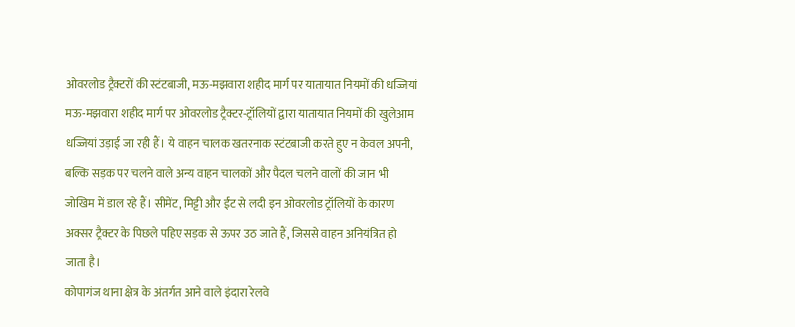ओवरलोड ट्रैक्टरों की स्टंटबाजी, मऊ-मझवारा शहीद मार्ग पर यातायात नियमों की धज्जियां
मऊ-मझवारा शहीद मार्ग पर ओवरलोड ट्रैक्टर-ट्रॉलियों द्वारा यातायात नियमों की खुलेआम धज्जियां उड़ाई जा रही हैं। ये वाहन चालक खतरनाक स्टंटबाजी करते हुए न केवल अपनी, बल्कि सड़क पर चलने वाले अन्य वाहन चालकों और पैदल चलने वालों की जान भी जोखिम में डाल रहे हैं। सीमेंट, मिट्टी और ईंट से लदी इन ओवरलोड ट्रॉलियों के कारण अक्सर ट्रैक्टर के पिछले पहिए सड़क से ऊपर उठ जाते हैं, जिससे वाहन अनियंत्रित हो जाता है।
कोपागंज थाना क्षेत्र के अंतर्गत आने वाले इंदारा रेलवे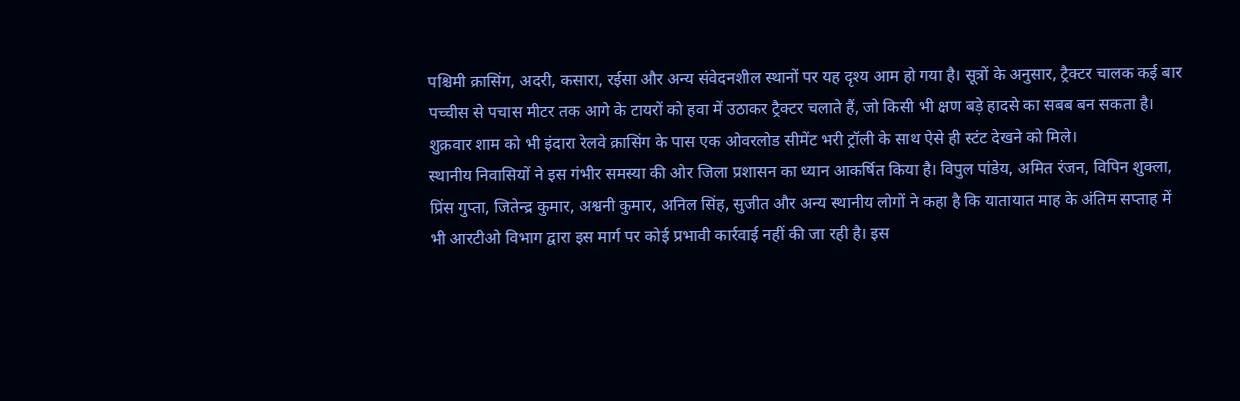पश्चिमी क्रासिंग, अदरी, कसारा, रईसा और अन्य संवेदनशील स्थानों पर यह दृश्य आम हो गया है। सूत्रों के अनुसार, ट्रैक्टर चालक कई बार पच्चीस से पचास मीटर तक आगे के टायरों को हवा में उठाकर ट्रैक्टर चलाते हैं, जो किसी भी क्षण बड़े हादसे का सबब बन सकता है। शुक्रवार शाम को भी इंदारा रेलवे क्रासिंग के पास एक ओवरलोड सीमेंट भरी ट्रॉली के साथ ऐसे ही स्टंट देखने को मिले।
स्थानीय निवासियों ने इस गंभीर समस्या की ओर जिला प्रशासन का ध्यान आकर्षित किया है। विपुल पांडेय, अमित रंजन, विपिन शुक्ला, प्रिंस गुप्ता, जितेन्द्र कुमार, अश्वनी कुमार, अनिल सिंह, सुजीत और अन्य स्थानीय लोगों ने कहा है कि यातायात माह के अंतिम सप्ताह में भी आरटीओ विभाग द्वारा इस मार्ग पर कोई प्रभावी कार्रवाई नहीं की जा रही है। इस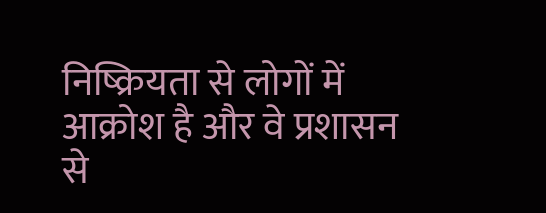निष्क्रियता से लोगों में आक्रोश है और वे प्रशासन से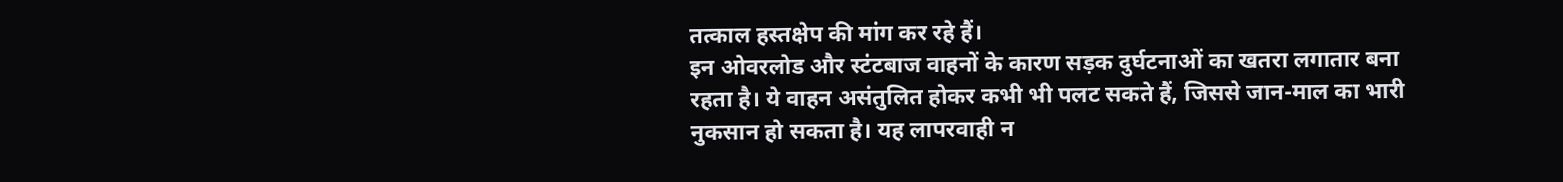तत्काल हस्तक्षेप की मांग कर रहे हैं।
इन ओवरलोड और स्टंटबाज वाहनों के कारण सड़क दुर्घटनाओं का खतरा लगातार बना रहता है। ये वाहन असंतुलित होकर कभी भी पलट सकते हैं, जिससे जान-माल का भारी नुकसान हो सकता है। यह लापरवाही न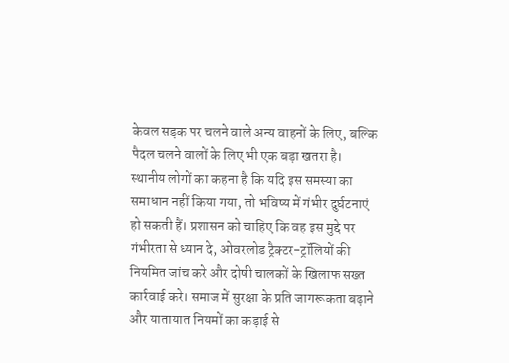केवल सड़क पर चलने वाले अन्य वाहनों के लिए, बल्कि पैदल चलने वालों के लिए भी एक बड़ा खतरा है।
स्थानीय लोगों का कहना है कि यदि इस समस्या का समाधान नहीं किया गया, तो भविष्य में गंभीर दुर्घटनाएं हो सकती हैं। प्रशासन को चाहिए कि वह इस मुद्दे पर गंभीरता से ध्यान दे, ओवरलोड ट्रैक्टर-ट्रॉलियों की नियमित जांच करे और दोषी चालकों के खिलाफ सख्त कार्रवाई करे। समाज में सुरक्षा के प्रति जागरूकता बढ़ाने और यातायात नियमों का कड़ाई से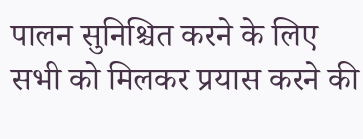पालन सुनिश्चित करने के लिए सभी को मिलकर प्रयास करने की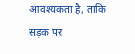आवश्यकता है, ताकि सड़क पर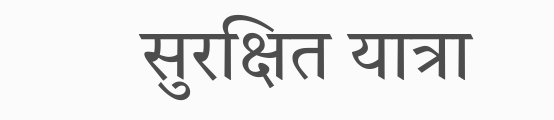सुरक्षित यात्रा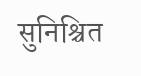सुनिश्चित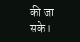की जा सके।